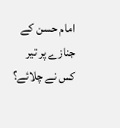امام حسن کے جنازے پر تیر کس نے چلائے؟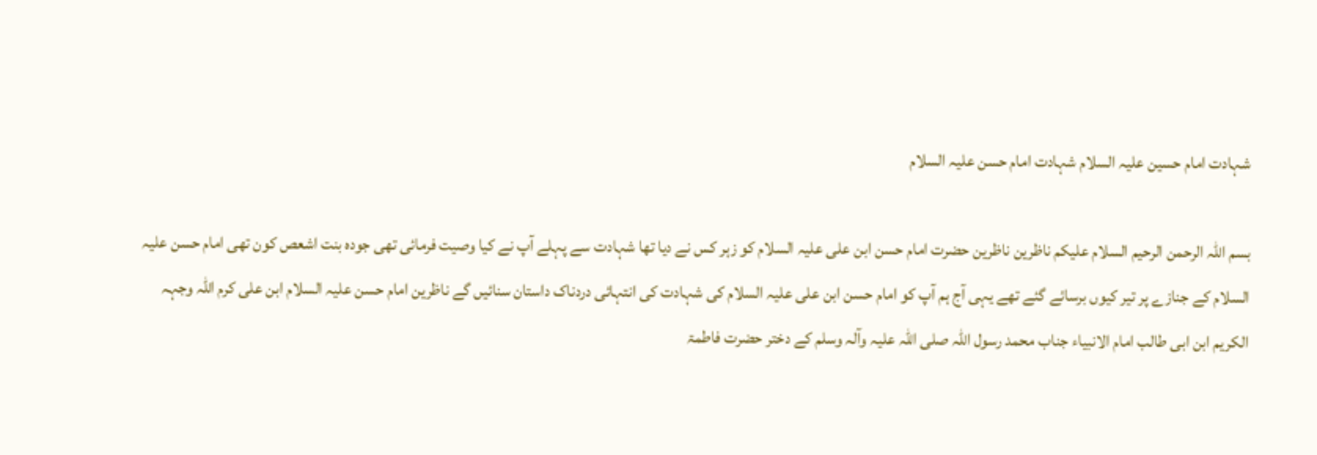شہادت امام حسین علیہ السلام شہادت امام حسن علیہ السلام

بسم اللہ الرحمن الرحیم السلام علیکم ناظرین ناظرین حضرت امام حسن ابن علی علیہ السلام کو زہر کس نے دیا تھا شہادت سے پہلے آپ نے کیا وصیت فرمائی تھی جودہ بنت اشعص کون تھی امام حسن علیہ السلام کے جنازے پر تیر کیوں برسائے گئے تھے یہی آج ہم آپ کو امام حسن ابن علی علیہ السلام کی شہادت کی انتہائی دردناک داستان سنائیں گے ناظرین امام حسن علیہ السلام ابن علی کرم اللہ وجہہ الکریم ابن ابی طالب امام الانبیاء جناب محمد رسول اللہ صلی اللہ علیہ وآلہ وسلم کے دختر حضرت فاطمۃ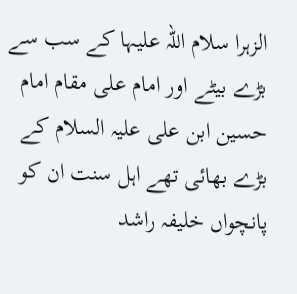الزہرا سلام اللہ علیہا کے سب سے بڑے بیٹے اور امام علی مقام امام حسین ابن علی علیہ السلام کے بڑے بھائی تھے اہل سنت ان کو پانچواں خلیفہ راشد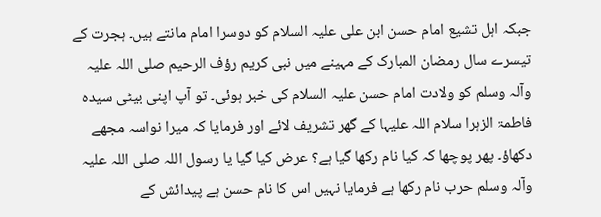جبکہ اہل تشیع امام حسن ابن علی علیہ السلام کو دوسرا امام مانتے ہیں۔ ہجرت کے تیسرے سال رمضان المبارک کے مہینے میں نبی کریم رؤف الرحیم صلی اللہ علیہ وآلہ وسلم کو ولادت امام حسن علیہ السلام کی خبر ہوئی۔ تو آپ اپنی بیٹی سیدہ فاطمۃ الزہرا سلام اللہ علیہا کے گھر تشریف لائے اور فرمایا کہ میرا نواسہ مجھے دکھاؤ۔ پھر پوچھا کہ کیا نام رکھا گیا ہے؟ عرض کیا گیا یا رسول اللہ صلی اللہ علیہ وآلہ وسلم حرب نام رکھا ہے فرمایا نہیں اس کا نام حسن ہے پیدائش کے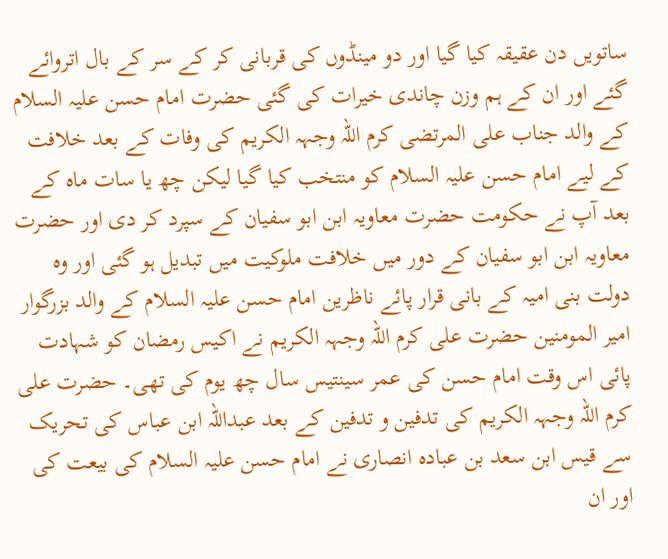ساتویں دن عقیقہ کیا گیا اور دو مینڈوں کی قربانی کر کے سر کے بال اتروائے گئے اور ان کے ہم وزن چاندی خیرات کی گئی حضرت امام حسن علیہ السلام کے والد جناب علی المرتضی کرم اللہ وجہہ الکریم کی وفات کے بعد خلافت کے لیے امام حسن علیہ السلام کو منتخب کیا گیا لیکن چھ یا سات ماہ کے بعد آپ نے حکومت حضرت معاویہ ابن ابو سفیان کے سپرد کر دی اور حضرت معاویہ ابن ابو سفیان کے دور میں خلافت ملوکیت میں تبدیل ہو گئی اور وہ دولت بنی امیہ کے بانی قرار پائے ناظرین امام حسن علیہ السلام کے والد بزرگوار امیر المومنین حضرت علی کرم اللہ وجہہ الکریم نے اکیس رمضان کو شہادت پائی اس وقت امام حسن کی عمر سینتیس سال چھ یوم کی تھی۔ حضرت علی کرم اللہ وجہہ الکریم کی تدفین و تدفین کے بعد عبداللہ ابن عباس کی تحریک سے قیس ابن سعد بن عبادہ انصاری نے امام حسن علیہ السلام کی بیعت کی اور ان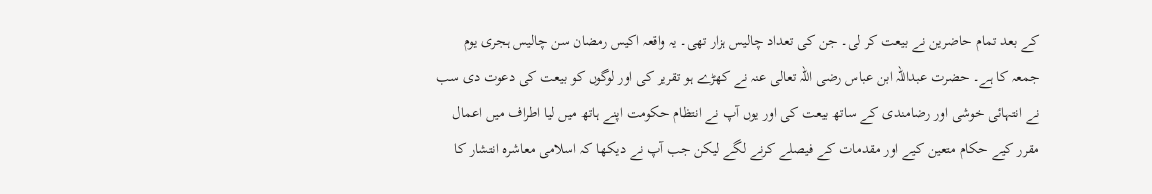کے بعد تمام حاضرین نے بیعت کر لی۔ جن کی تعداد چالیس ہزار تھی۔ یہ واقعہ اکیس رمضان سن چالیس ہجری یوم جمعہ کا ہے۔ حضرت عبداللہ ابن عباس رضی اللہ تعالی عنہ نے کھڑے ہو تقریر کی اور لوگوں کو بیعت کی دعوت دی سب نے انتہائی خوشی اور رضامندی کے ساتھ بیعت کی اور یوں آپ نے انتظام حکومت اپنے ہاتھ میں لیا اطراف میں اعمال مقرر کیے حکام متعین کیے اور مقدمات کے فیصلے کرنے لگے لیکن جب آپ نے دیکھا کہ اسلامی معاشرہ انتشار کا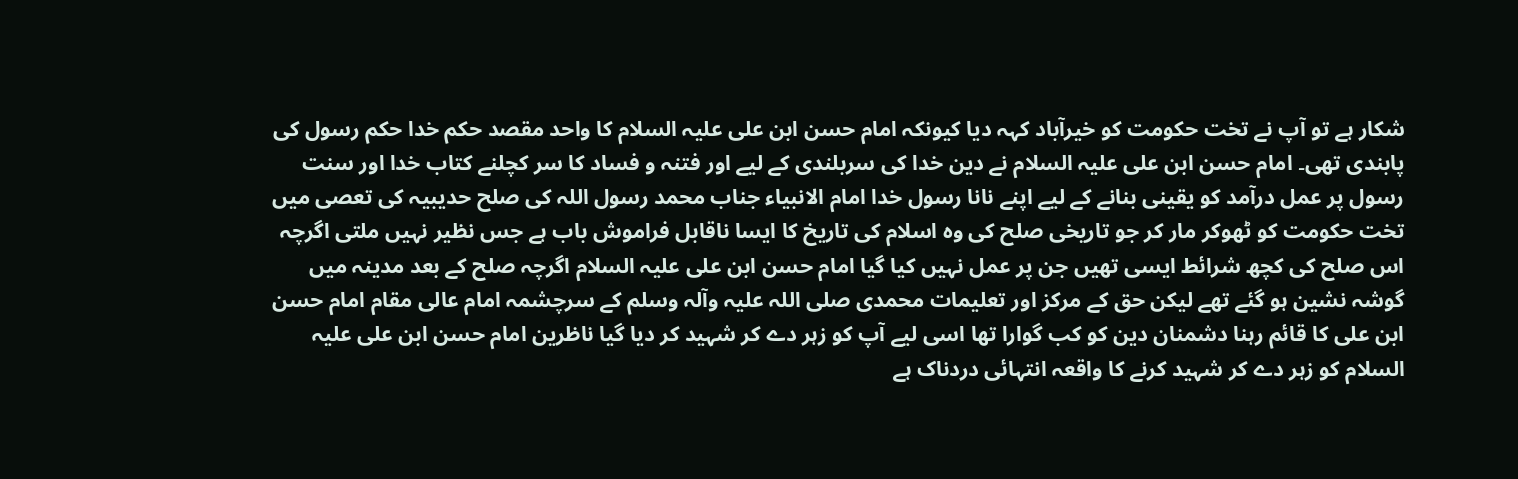شکار ہے تو آپ نے تخت حکومت کو خیرآباد کہہ دیا کیونکہ امام حسن ابن علی علیہ السلام کا واحد مقصد حکم خدا حکم رسول کی پابندی تھی۔ امام حسن ابن علی علیہ السلام نے دین خدا کی سربلندی کے لیے اور فتنہ و فساد کا سر کچلنے کتاب خدا اور سنت رسول پر عمل درآمد کو یقینی بنانے کے لیے اپنے نانا رسول خدا امام الانبیاء جناب محمد رسول اللہ کی صلح حدیبیہ کی تعصی میں تخت حکومت کو ٹھوکر مار کر جو تاریخی صلح کی وہ اسلام کی تاریخ کا ایسا ناقابل فراموش باب ہے جس نظیر نہیں ملتی اگرچہ اس صلح کی کچھ شرائط ایسی تھیں جن پر عمل نہیں کیا گیا امام حسن ابن علی علیہ السلام اگرچہ صلح کے بعد مدینہ میں گوشہ نشین ہو گئے تھے لیکن حق کے مرکز اور تعلیمات محمدی صلی اللہ علیہ وآلہ وسلم کے سرچشمہ امام عالی مقام امام حسن ابن علی کا قائم رہنا دشمنان دین کو کب گوارا تھا اسی لیے آپ کو زہر دے کر شہید کر دیا گیا ناظرین امام حسن ابن علی علیہ السلام کو زہر دے کر شہید کرنے کا واقعہ انتہائی دردناک ہے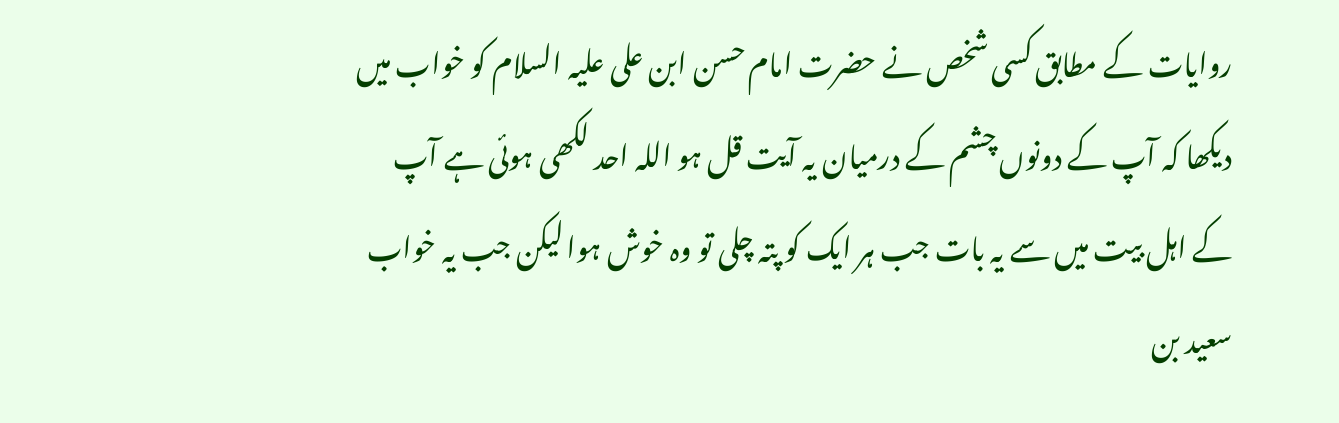روایات کے مطابق کسی شخص نے حضرت امام حسن ابن علی علیہ السلام کو خواب میں دیکھا کہ آپ کے دونوں چشم کے درمیان یہ آیت قل ہو اللہ احد لکھی ہوئی ہے آپ کے اہل بیت میں سے یہ بات جب ہر ایک کو پتہ چلی تو وہ خوش ہوا لیکن جب یہ خواب سعید بن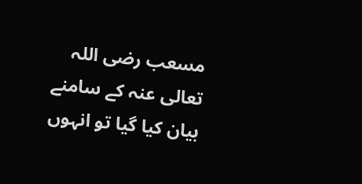مسعب رضی اللہ تعالی عنہ کے سامنے بیان کیا گیا تو انہوں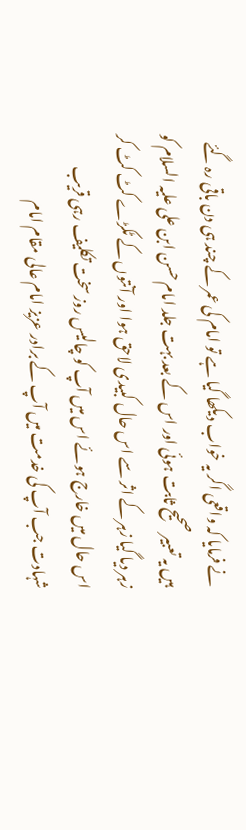نے فرمایا کہ واقعی اگر یہ خواب دیکھا گیا ہے تو امام کی عمر کے چند ہی دن باقی رہ گئے ہیں یہ تعبیر صحیح ثابت ہوئی اور اس کے بعد بہت جلد امام حسن ابن علی علیہ السلام کو زہر دیا گیا زہر کے اثر سے اس حال کبیدی لاحق ہوا اور آنتوں کے ٹکڑے کٹ کٹ کر اس حال میں خارج ہوئے اس میں آپ کو چالیس روز سخت تکلیف رہی قریب شہادت جب آپ کی خدمت میں آپ کے برادر عزیز امام عالی مقام امام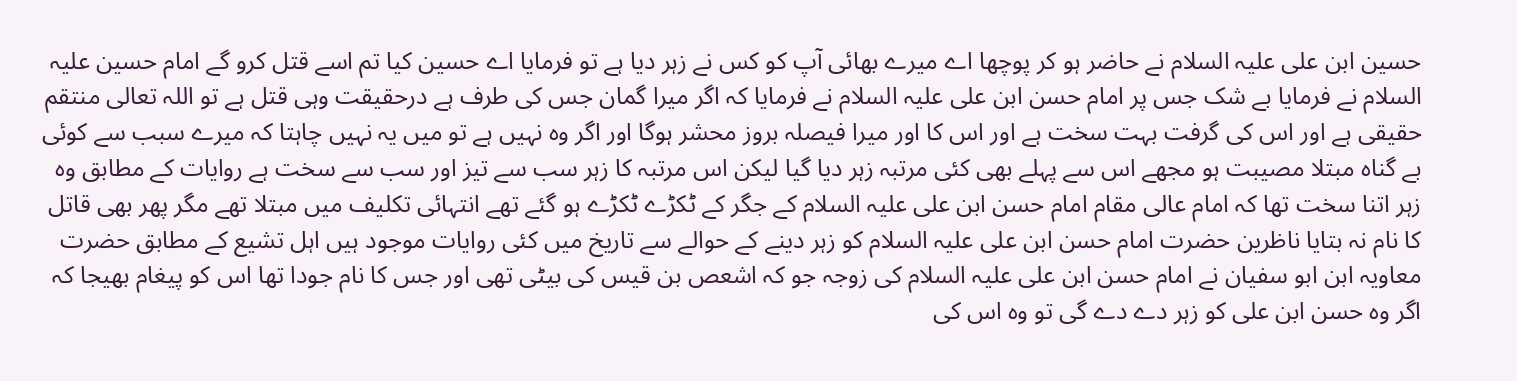حسین ابن علی علیہ السلام نے حاضر ہو کر پوچھا اے میرے بھائی آپ کو کس نے زہر دیا ہے تو فرمایا اے حسین کیا تم اسے قتل کرو گے امام حسین علیہ السلام نے فرمایا بے شک جس پر امام حسن ابن علی علیہ السلام نے فرمایا کہ اگر میرا گمان جس کی طرف ہے درحقیقت وہی قتل ہے تو اللہ تعالی منتقم حقیقی ہے اور اس کی گرفت بہت سخت ہے اور اس کا اور میرا فیصلہ بروز محشر ہوگا اور اگر وہ نہیں ہے تو میں یہ نہیں چاہتا کہ میرے سبب سے کوئی بے گناہ مبتلا مصیبت ہو مجھے اس سے پہلے بھی کئی مرتبہ زہر دیا گیا لیکن اس مرتبہ کا زہر سب سے تیز اور سب سے سخت ہے روایات کے مطابق وہ زہر اتنا سخت تھا کہ امام عالی مقام امام حسن ابن علی علیہ السلام کے جگر کے ٹکڑے ٹکڑے ہو گئے تھے انتہائی تکلیف میں مبتلا تھے مگر پھر بھی قاتل کا نام نہ بتایا ناظرین حضرت امام حسن ابن علی علیہ السلام کو زہر دینے کے حوالے سے تاریخ میں کئی روایات موجود ہیں اہل تشیع کے مطابق حضرت معاویہ ابن ابو سفیان نے امام حسن ابن علی علیہ السلام کی زوجہ جو کہ اشعص بن قیس کی بیٹی تھی اور جس کا نام جودا تھا اس کو پیغام بھیجا کہ اگر وہ حسن ابن علی کو زہر دے دے گی تو وہ اس کی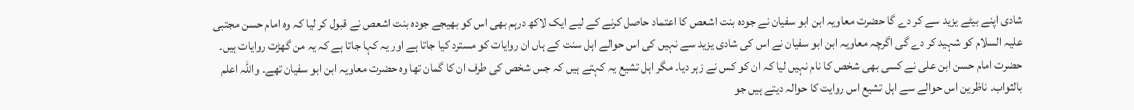شادی اپنے بیٹے یزید سے کر دے گا حضرت معاویہ ابن ابو سفیان نے جودہ بنت اشعص کا اعتماد حاصل کرنے کے لیے ایک لاکھ درہم بھی اس کو بھیجے جودہ بنت اشعص نے قبول کر لیا کہ وہ امام حسن مجتبی علیہ السلام کو شہید کر دے گی اگرچہ معاویہ ابن ابو سفیان نے اس کی شادی یزید سے نہیں کی اس حوالے اہل سنت کے ہاں ان روایات کو مسترد کیا جاتا ہے اور یہ کہا جاتا ہے کہ یہ من گھڑت روایات ہیں۔ حضرت امام حسن ابن علی نے کسی بھی شخص کا نام نہیں لیا کہ ان کو کس نے زہر دیا۔ مگر اہل تشیع یہ کہتے ہیں کہ جس شخص کی طرف ان کا گمان تھا وہ حضرت معاویہ ابن ابو سفیان تھے۔ واللہ اعلم بالثواب۔ ناظرین اس حوالے سے اہل تشیع اس روایت کا حوالہ دیتے ہیں جو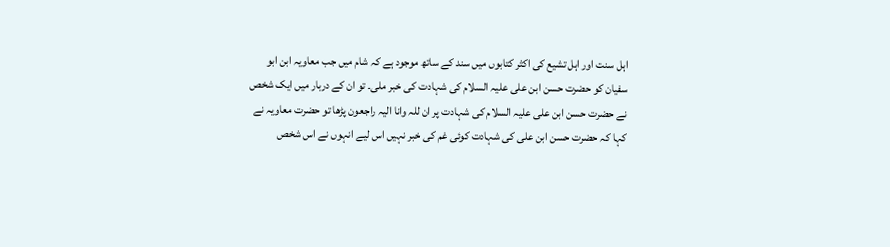اہل سنت اور اہل تشیع کی اکثر کتابوں میں سند کے ساتھ موجود ہے کہ شام میں جب معاویہ ابن ابو سفیان کو حضرت حسن ابن علی علیہ السلام کی شہادت کی خبر ملی۔ تو ان کے دربار میں ایک شخص نے حضرت حسن ابن علی علیہ السلام کی شہادت پر ان للہ وانا الیہ راجعون پڑھا تو حضرت معاویہ نے کہا کہ حضرت حسن ابن علی کی شہادت کوئی غم کی خبر نہیں اس لیے انہوں نے اس شخص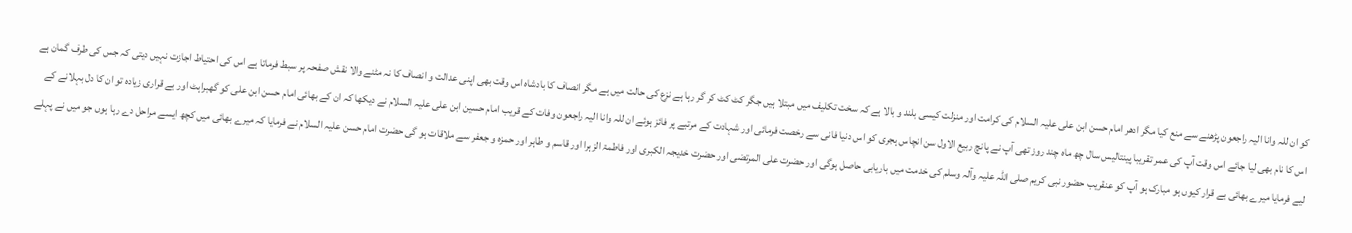کو ان للہ وانا الیہ راجعون پڑھنے سے منع کیا مگر ادھر امام حسن ابن علی علیہ السلام کی کرامت اور منزلت کیسی بلند و بالا ہے کہ سخت تکلیف میں مبتلا ہیں جگر کٹ کٹ کر گر رہا ہے نزع کی حالت میں ہے مگر انصاف کا بادشاہ اس وقت بھی اپنی عدالت و انصاف کا نہ مٹنے والا نقش صفحہ پر سبط فرماتا ہے اس کی احتیاط اجازت نہیں دیتی کہ جس کی طرف گمان ہے اس کا نام بھی لیا جائے اس وقت آپ کی عمر تقریبا پینتالیس سال چھ ماہ چند روز تھی آپ نے پانچ ربیع الاول سن انچاس ہجری کو اس دنیا فانی سے رخصت فرمائی اور شہادت کے مرتبے پر فائز ہوئے ان للہ وانا الیہ راجعون وفات کے قریب امام حسین ابن علی علیہ السلام نے دیکھا کہ ان کے بھائی امام حسن ابن علی کو گھبراہٹ اور بے قراری زیادہ تو ان کا دل بہلانے کے لیے فرمایا میرے بھائی بے قرار کیوں ہو مبارک ہو آپ کو عنقریب حضور نبی کریم صلی اللہ علیہ وآلہ وسلم کی خدمت میں باریابی حاصل ہوگی اور حضرت علی المرتضی اور حضرت خدیجہ الکبری اور فاطمۃ الزہرا اور قاسم و طاہر اور حمزہ و جعفر سے ملاقات ہو گی حضرت امام حسن علیہ السلام نے فرمایا کہ میرے بھائی میں کچھ ایسے مراحل دے رہا ہوں جو میں نے پہلے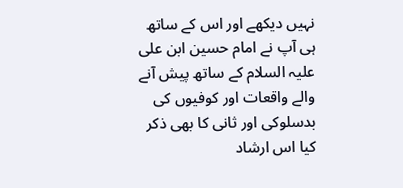نہیں دیکھے اور اس کے ساتھ ہی آپ نے امام حسین ابن علی علیہ السلام کے ساتھ پیش آنے والے واقعات اور کوفیوں کی بدسلوکی اور ثانی کا بھی ذکر کیا اس ارشاد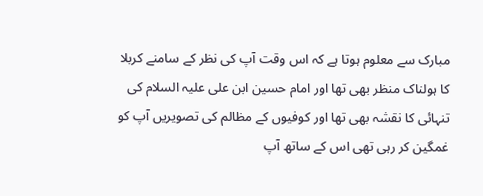مبارک سے معلوم ہوتا ہے کہ اس وقت آپ کی نظر کے سامنے کربلا کا ہولناک منظر بھی تھا اور امام حسین ابن علی علیہ السلام کی تنہائی کا نقشہ بھی تھا اور کوفیوں کے مظالم کی تصویریں آپ کو غمگین کر رہی تھی اس کے ساتھ آپ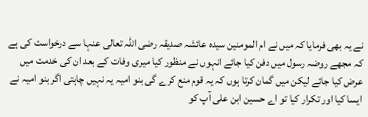نے یہ بھی فرمایا کہ میں نے ام المومنین سیدہ عائشہ صدیقہ رضی اللہ تعالی عنہا سے درخواست کی ہے کہ مجھے روضہ رسول میں دفن کیا جائے انہوں نے منظور کیا میری وفات کے بعد ان کی خدمت میں عرض کیا جائے لیکن میں گمان کرتا ہوں کہ یہ قوم منع کرے گی بنو امیہ یہ نہیں چاہتی اگر بنو امیہ نے ایسا کیا اور تکرار کیا تو اے حسین ابن علی آپ کو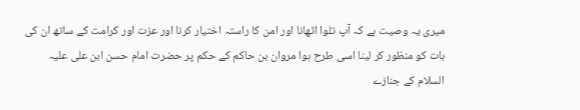میری یہ وصیت ہے کہ آپ تلوا اٹھانا اور امن کا راستہ اختیار کرنا اور عزت اور کرامت کے ساتھ ان کی بات کو منظور کر لینا اسی طرح ہوا مروان بن حاکم کے حکم پر حضرت امام حسن ابن علی علیہ السلام کے جنازے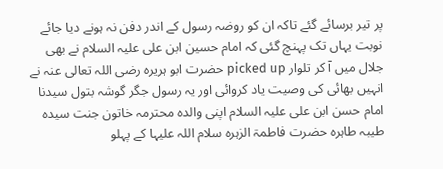پر تیر برسائے گئے تاکہ ان کو روضہ رسول کے اندر دفن نہ ہونے دیا جائے نوبت یہاں تک پہنچ گئی کہ امام حسین ابن علی علیہ السلام نے بھی جلال میں آ کر تلوار picked up حضرت ابو ہریرہ رضی اللہ تعالی عنہ نے انہیں بھائی کی وصیت یاد کروائی اور یہ رسول جگر گوشہ بتول سیدنا امام حسن ابن علی علیہ السلام اپنی والدہ محترمہ خاتون جنت سیدہ طیبہ طاہرہ حضرت فاطمۃ الزہرہ سلام اللہ علیہا کے پہلو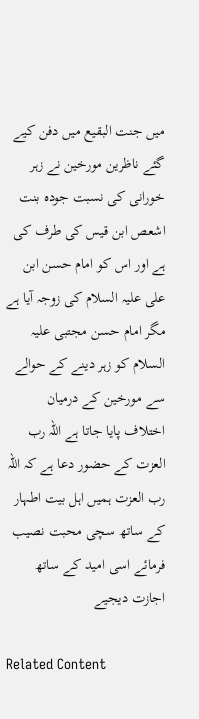میں جنت البقیع میں دفن کیے گئے ناظرین مورخین نے زہر خورانی کی نسبت جودہ بنت اشعص ابن قیس کی طرف کی ہے اور اس کو امام حسن ابن علی علیہ السلام کی زوجہ آیا ہے مگر امام حسن مجتبی علیہ السلام کو زہر دینے کے حوالے سے مورخین کے درمیان اختلاف پایا جاتا ہے اللہ رب العزت کے حضور دعا ہے کہ اللہ رب العزت ہمیں اہل بیت اطہار کے ساتھ سچی محبت نصیب فرمائے اسی امید کے ساتھ اجازت دیجیے

Related Content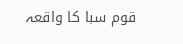قوم سبا کا واقعہ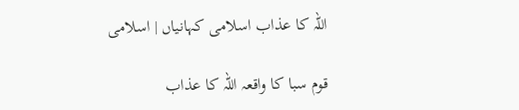اللہ کا عذاب اسلامی کہانیاں | اسلامی

قوم سبا کا واقعہ اللہ کا عذاب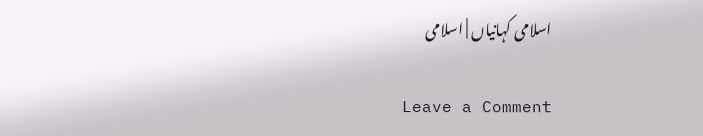اسلامی کہانیاں | اسلامی

Leave a Comment